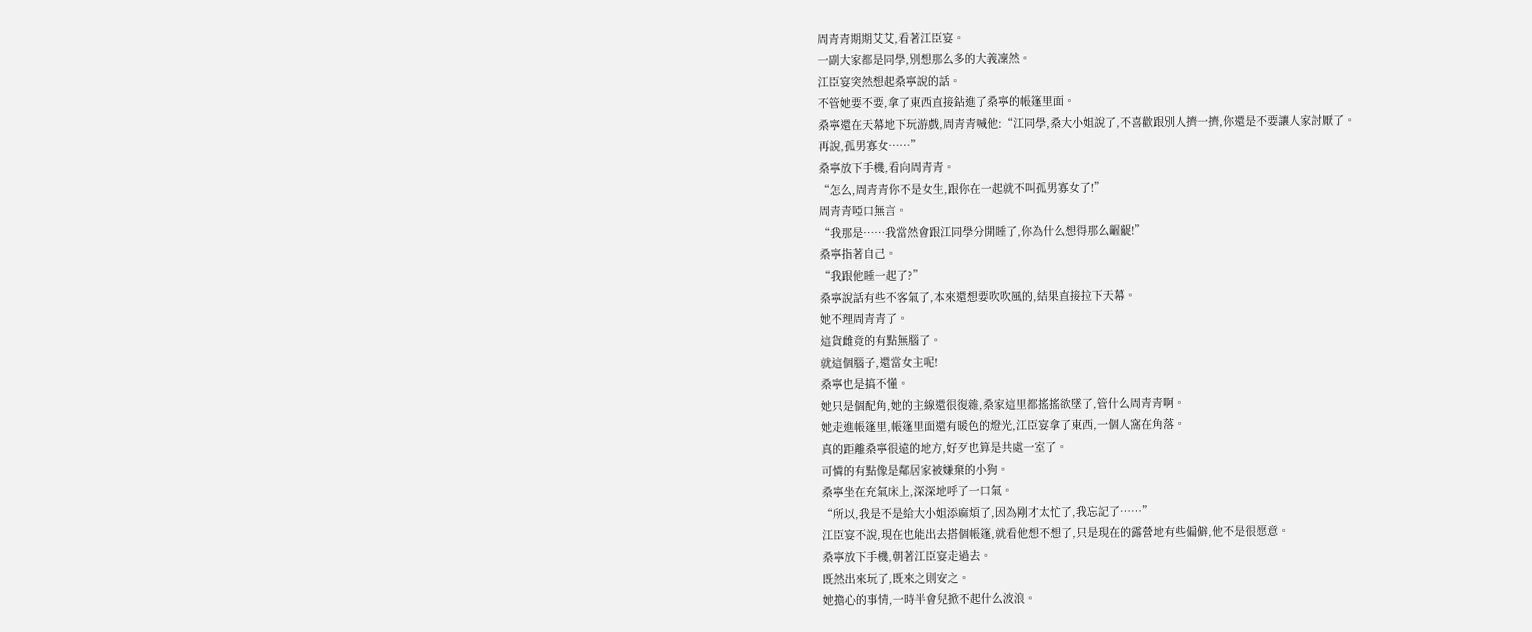周青青期期艾艾,看著江臣宴。
一副大家都是同學,別想那么多的大義凜然。
江臣宴突然想起桑寧說的話。
不管她要不要,拿了東西直接鉆進了桑寧的帳篷里面。
桑寧還在天幕地下玩游戲,周青青喊他:“江同學,桑大小姐說了,不喜歡跟別人擠一擠,你還是不要讓人家討厭了。
再說,孤男寡女……”
桑寧放下手機,看向周青青。
“怎么,周青青你不是女生,跟你在一起就不叫孤男寡女了!”
周青青啞口無言。
“我那是……我當然會跟江同學分開睡了,你為什么想得那么齷齪!”
桑寧指著自己。
“我跟他睡一起了?”
桑寧說話有些不客氣了,本來還想要吹吹風的,結果直接拉下天幕。
她不理周青青了。
這貨雌竟的有點無腦了。
就這個腦子,還當女主呢!
桑寧也是搞不懂。
她只是個配角,她的主線還很復雜,桑家這里都搖搖欲墜了,管什么周青青啊。
她走進帳篷里,帳篷里面還有暖色的燈光,江臣宴拿了東西,一個人窩在角落。
真的距離桑寧很遠的地方,好歹也算是共處一室了。
可憐的有點像是鄰居家被嫌棄的小狗。
桑寧坐在充氣床上,深深地呼了一口氣。
“所以,我是不是給大小姐添麻煩了,因為剛才太忙了,我忘記了……”
江臣宴不說,現在也能出去搭個帳篷,就看他想不想了,只是現在的露營地有些偏僻,他不是很愿意。
桑寧放下手機,朝著江臣宴走過去。
既然出來玩了,既來之則安之。
她擔心的事情,一時半會兒掀不起什么波浪。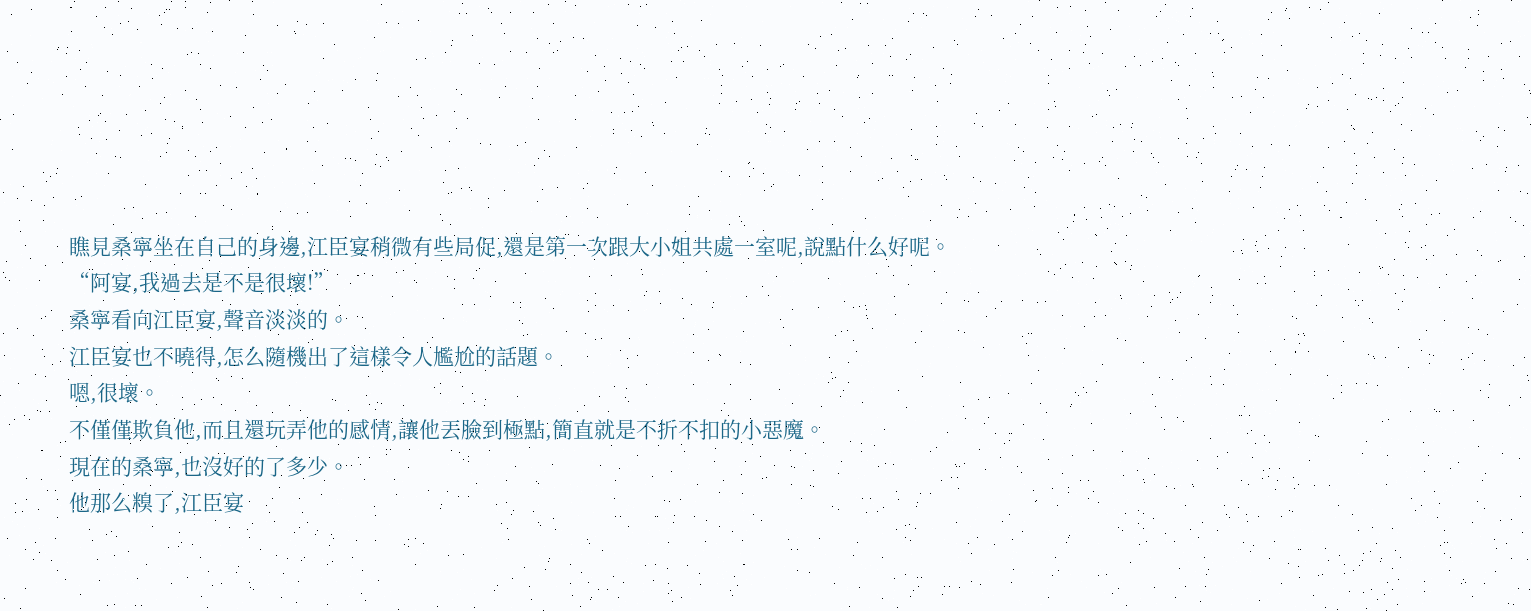瞧見桑寧坐在自己的身邊,江臣宴稍微有些局促,還是第一次跟大小姐共處一室呢,說點什么好呢。
“阿宴,我過去是不是很壞!”
桑寧看向江臣宴,聲音淡淡的。
江臣宴也不曉得,怎么隨機出了這樣令人尷尬的話題。
嗯,很壞。
不僅僅欺負他,而且還玩弄他的感情,讓他丟臉到極點,簡直就是不折不扣的小惡魔。
現在的桑寧,也沒好的了多少。
他那么糗了,江臣宴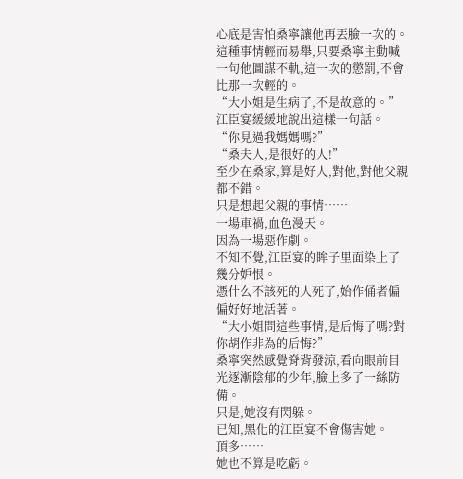心底是害怕桑寧讓他再丟臉一次的。
這種事情輕而易舉,只要桑寧主動喊一句他圖謀不軌,這一次的懲罰,不會比那一次輕的。
“大小姐是生病了,不是故意的。”
江臣宴緩緩地說出這樣一句話。
“你見過我媽媽嗎?”
“桑夫人,是很好的人!”
至少在桑家,算是好人,對他,對他父親都不錯。
只是想起父親的事情……
一場車禍,血色漫天。
因為一場惡作劇。
不知不覺,江臣宴的眸子里面染上了幾分妒恨。
憑什么不該死的人死了,始作俑者偏偏好好地活著。
“大小姐問這些事情,是后悔了嗎?對你胡作非為的后悔?”
桑寧突然感覺脊背發涼,看向眼前目光逐漸陰郁的少年,臉上多了一絲防備。
只是,她沒有閃躲。
已知,黑化的江臣宴不會傷害她。
頂多……
她也不算是吃虧。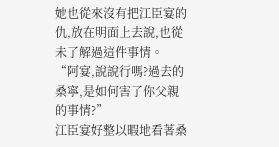她也從來沒有把江臣宴的仇,放在明面上去說,也從未了解過這件事情。
“阿宴,說說行嗎?過去的桑寧,是如何害了你父親的事情?”
江臣宴好整以暇地看著桑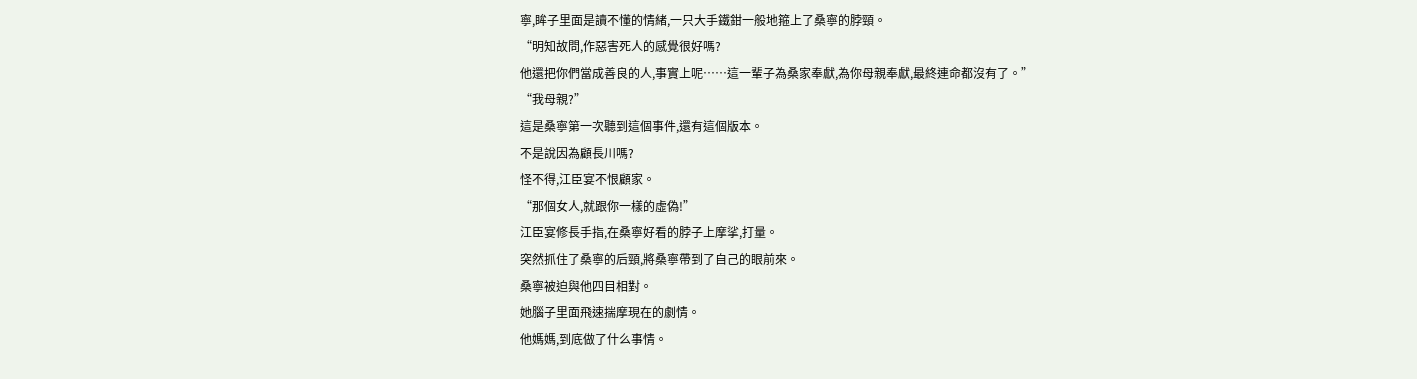寧,眸子里面是讀不懂的情緒,一只大手鐵鉗一般地箍上了桑寧的脖頸。
“明知故問,作惡害死人的感覺很好嗎?
他還把你們當成善良的人,事實上呢……這一輩子為桑家奉獻,為你母親奉獻,最終連命都沒有了。”
“我母親?”
這是桑寧第一次聽到這個事件,還有這個版本。
不是說因為顧長川嗎?
怪不得,江臣宴不恨顧家。
“那個女人,就跟你一樣的虛偽!”
江臣宴修長手指,在桑寧好看的脖子上摩挲,打量。
突然抓住了桑寧的后頸,將桑寧帶到了自己的眼前來。
桑寧被迫與他四目相對。
她腦子里面飛速揣摩現在的劇情。
他媽媽,到底做了什么事情。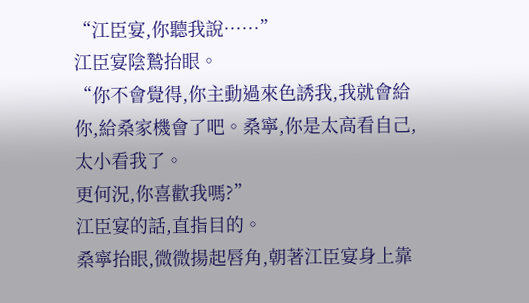“江臣宴,你聽我說……”
江臣宴陰鷙抬眼。
“你不會覺得,你主動過來色誘我,我就會給你,給桑家機會了吧。桑寧,你是太高看自己,太小看我了。
更何況,你喜歡我嗎?”
江臣宴的話,直指目的。
桑寧抬眼,微微揚起唇角,朝著江臣宴身上靠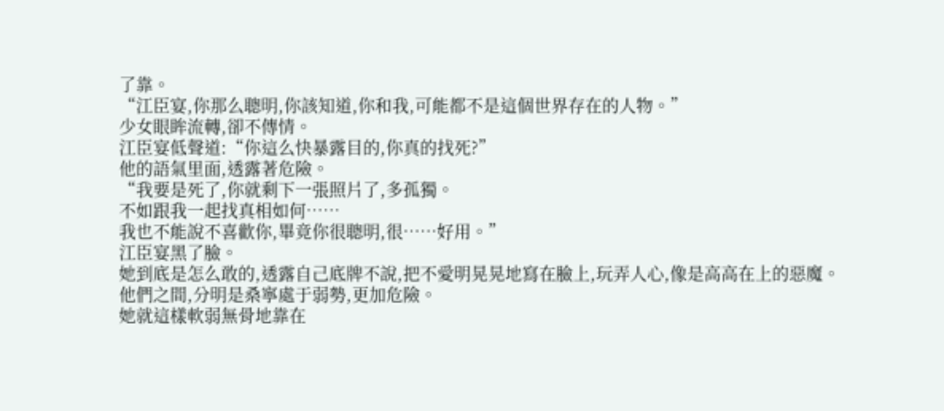了靠。
“江臣宴,你那么聰明,你該知道,你和我,可能都不是這個世界存在的人物。”
少女眼眸流轉,卻不傳情。
江臣宴低聲道:“你這么快暴露目的,你真的找死?”
他的語氣里面,透露著危險。
“我要是死了,你就剩下一張照片了,多孤獨。
不如跟我一起找真相如何……
我也不能說不喜歡你,畢竟你很聰明,很……好用。”
江臣宴黑了臉。
她到底是怎么敢的,透露自己底牌不說,把不愛明晃晃地寫在臉上,玩弄人心,像是高高在上的惡魔。
他們之間,分明是桑寧處于弱勢,更加危險。
她就這樣軟弱無骨地靠在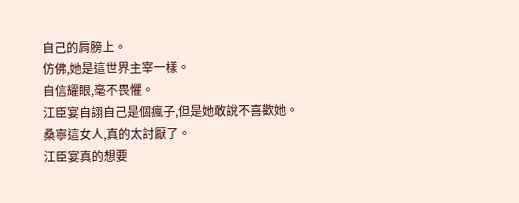自己的肩膀上。
仿佛,她是這世界主宰一樣。
自信耀眼,毫不畏懼。
江臣宴自詡自己是個瘋子,但是她敢說不喜歡她。
桑寧這女人,真的太討厭了。
江臣宴真的想要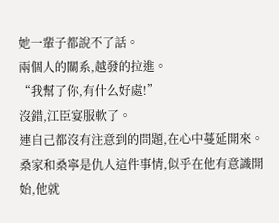她一輩子都說不了話。
兩個人的關系,越發的拉進。
“我幫了你,有什么好處!”
沒錯,江臣宴服軟了。
連自己都沒有注意到的問題,在心中蔓延開來。
桑家和桑寧是仇人這件事情,似乎在他有意識開始,他就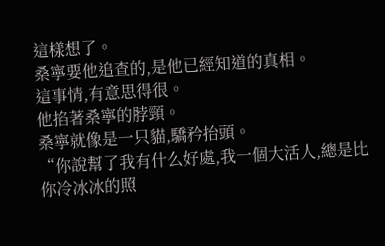這樣想了。
桑寧要他追查的,是他已經知道的真相。
這事情,有意思得很。
他掐著桑寧的脖頸。
桑寧就像是一只貓,驕矜抬頭。
“你說幫了我有什么好處,我一個大活人,總是比你冷冰冰的照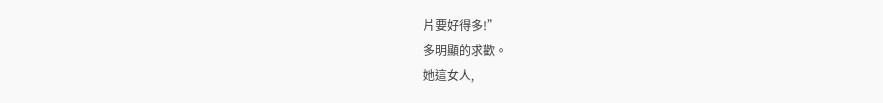片要好得多!”
多明顯的求歡。
她這女人,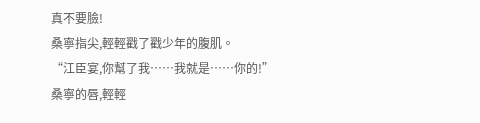真不要臉!
桑寧指尖,輕輕戳了戳少年的腹肌。
“江臣宴,你幫了我……我就是……你的!”
桑寧的唇,輕輕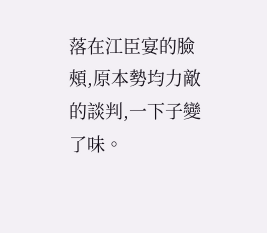落在江臣宴的臉頰,原本勢均力敵的談判,一下子變了味。